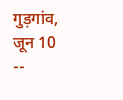गुड़गांव, जून 10 --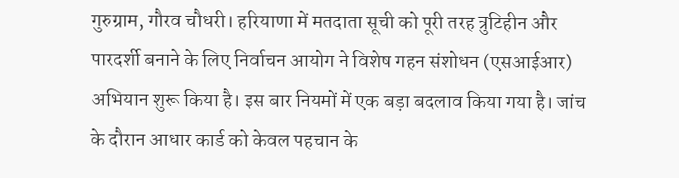गुरुग्राम, गौरव चौधरी। हरियाणा में मतदाता सूची को पूरी तरह त्रुटिहीन और पारदर्शी बनाने के लिए निर्वाचन आयोग ने विशेष गहन संशोधन (एसआईआर) अभियान शुरू किया है। इस बार नियमों में एक बड़ा बदलाव किया गया है। जांच के दौरान आधार कार्ड को केवल पहचान के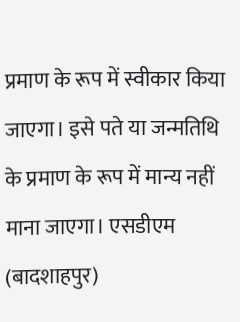प्रमाण के रूप में स्वीकार किया जाएगा। इसे पते या जन्मतिथि के प्रमाण के रूप में मान्य नहीं माना जाएगा। एसडीएम (बादशाहपुर)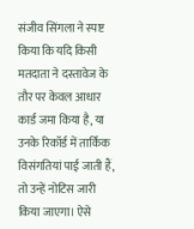संजीव सिंगला ने स्पष्ट किया कि यदि किसी मतदाता ने दस्तावेज के तौर पर केवल आधार कार्ड जमा किया है, या उनके रिकॉर्ड में तार्किक विसंगतियां पाई जाती हैं, तो उन्हें नोटिस जारी किया जाएगा। ऐसे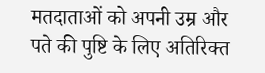मतदाताओं को अपनी उम्र और पते की पुष्टि के लिए अतिरिक्त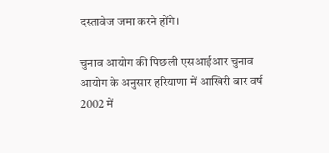दस्तावेज जमा करने होंगे।

चुनाव आयोग की पिछली एसआईआर चुनाव आयोग के अनुसार हरियाणा में आखिरी बार वर्ष 2002 में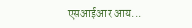एसआईआर आय...